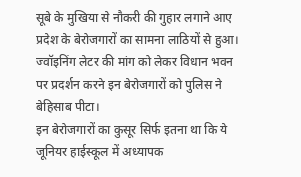सूबे के मुखिया से नौकरी की गुहार लगाने आए प्रदेश के बेरोजगारों का सामना लाठियों से हुआ। ज्वॉइनिंग लेटर की मांग को लेकर विधान भवन पर प्रदर्शन करने इन बेरोजगारों को पुलिस ने बेहिसाब पीटा।
इन बेरोजगारों का कुसूर सिर्फ इतना था कि ये जूनियर हाईस्कूल में अध्यापक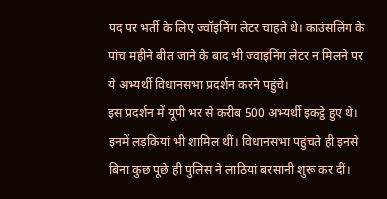पद पर भर्ती के लिए ज्वॉइनिंग लेटर चाहते थे। काउंसलिंग के पांच महीने बीत जाने के बाद भी ज्वाइनिंग लेटर न मिलने पर ये अभ्यर्थी विधानसभा प्रदर्शन करने पहुंचे।
इस प्रदर्शन में यूपी भर से करीब 500 अभ्यर्थी इकट्ठे हुए थे। इनमें लड़कियां भी शामिल थीं। विधानसभा पहुंचते ही इनसे बिना कुछ पूछे ही पुलिस ने लाठियां बरसानी शुरू कर दीं।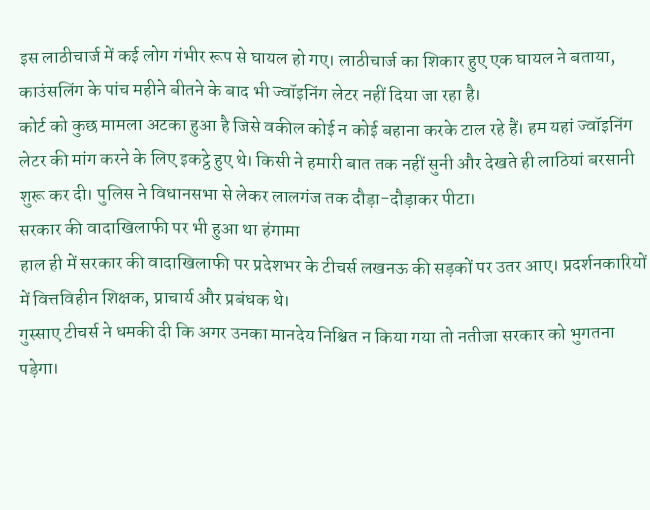इस लाठीचार्ज में कई लोग गंभीर रूप से घायल हो गए। लाठीचार्ज का शिकार हुए एक घायल ने बताया, काउंसलिंग के पांच महीने बीतने के बाद भी ज्वॉइनिंग लेटर नहीं दिया जा रहा है।
कोर्ट को कुछ मामला अटका हुआ है जिसे वकील कोई न कोई बहाना करके टाल रहे हैं। हम यहां ज्वॉइनिंग लेटर की मांग करने के लिए इकट्ठे हुए थे। किसी ने हमारी बात तक नहीं सुनी और देखते ही लाठियां बरसानी शुरू कर दी। पुलिस ने विधानसभा से लेकर लालगंज तक दौड़ा-दौड़ाकर पीटा।
सरकार की वादाखिलाफी पर भी हुआ था हंगामा
हाल ही में सरकार की वादाखिलाफी पर प्रदेशभर के टीचर्स लखनऊ की सड़कों पर उतर आए। प्रदर्शनकारियों में वित्तविहीन शिक्षक, प्राचार्य और प्रबंधक थे।
गुस्साए टीचर्स ने धमकी दी कि अगर उनका मानदेय निश्चित न किया गया तो नतीजा सरकार को भुगतना पड़ेगा।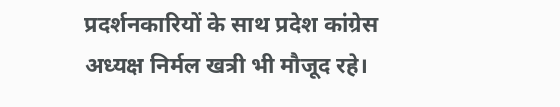प्रदर्शनकारियों के साथ प्रदेश कांग्रेस अध्यक्ष निर्मल खत्री भी मौजूद रहे।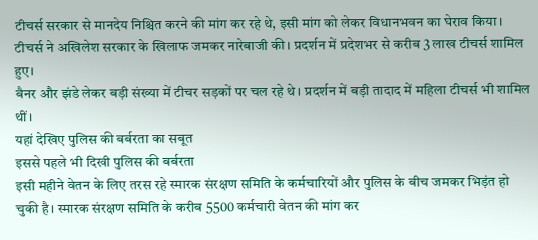टीचर्स सरकार से मानदेय निश्चित करने की मांग कर रहे थे, इसी मांग को लेकर विधानभवन का घेराव किया। टीचर्स ने अखिलेश सरकार के खिलाफ जमकर नारेबाजी की। प्रदर्शन में प्रदेशभर से करीब 3 लाख टीचर्स शामिल हुए।
बैनर और झंडे लेकर बड़ी संख्या में टीचर सड़कों पर चल रहे थे। प्रदर्शन में बड़ी तादाद में महिला टीचर्स भी शामिल थीं।
यहां देखिए पुलिस की बर्बरता का सबूत
इससे पहले भी दिखी पुलिस की बर्बरता
इसी महीने वेतन के लिए तरस रहे स्मारक संरक्षण समिति के कर्मचारियों और पुलिस के बीच जमकर भिड़ंत हो चुकी है। स्मारक संरक्षण समिति के करीब 5500 कर्मचारी वेतन की मांग कर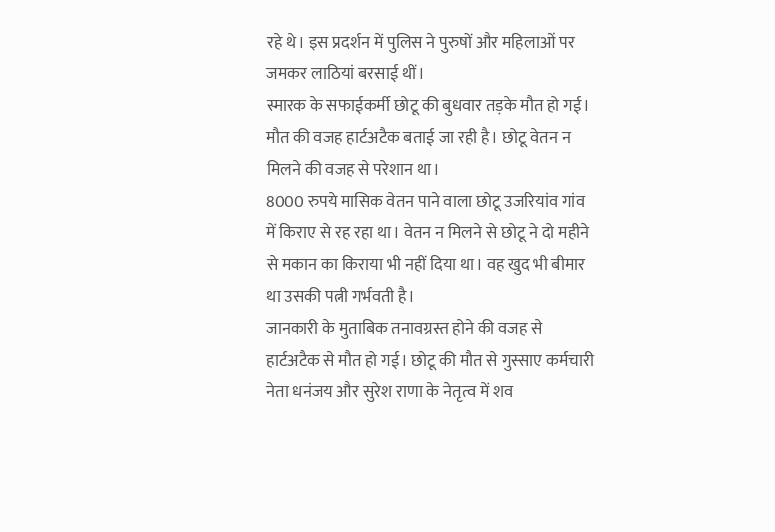रहे थे। इस प्रदर्शन में पुलिस ने पुरुषों और महिलाओं पर जमकर लाठियां बरसाई थीं।
स्मारक के सफाईकर्मी छोटू की बुधवार तड़के मौत हो गई। मौत की वजह हार्टअटैक बताई जा रही है। छोटू वेतन न मिलने की वजह से परेशान था।
8000 रुपये मासिक वेतन पाने वाला छोटू उजरियांव गांव में किराए से रह रहा था। वेतन न मिलने से छोटू ने दो महीने से मकान का किराया भी नहीं दिया था। वह खुद भी बीमार था उसकी पत्नी गर्भवती है।
जानकारी के मुताबिक तनावग्रस्त होने की वजह से हार्टअटैक से मौत हो गई। छोटू की मौत से गुस्साए कर्मचारी नेता धनंजय और सुरेश राणा के नेतृत्व में शव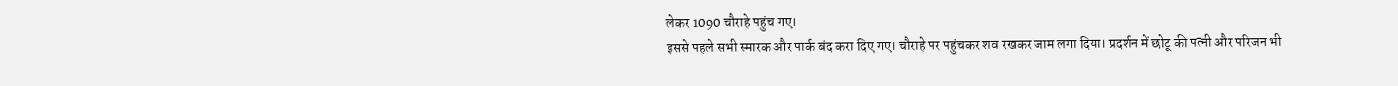लेकर 1090 चौराहे पहुंच गए।
इससे पहले सभी स्मारक और पार्क बंद करा दिए गए। चौराहे पर पहुंचकर शव रखकर जाम लगा दिया। प्रदर्शन में छोटू की पत्नी और परिजन भी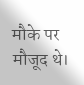मौके पर मौजूद थे।